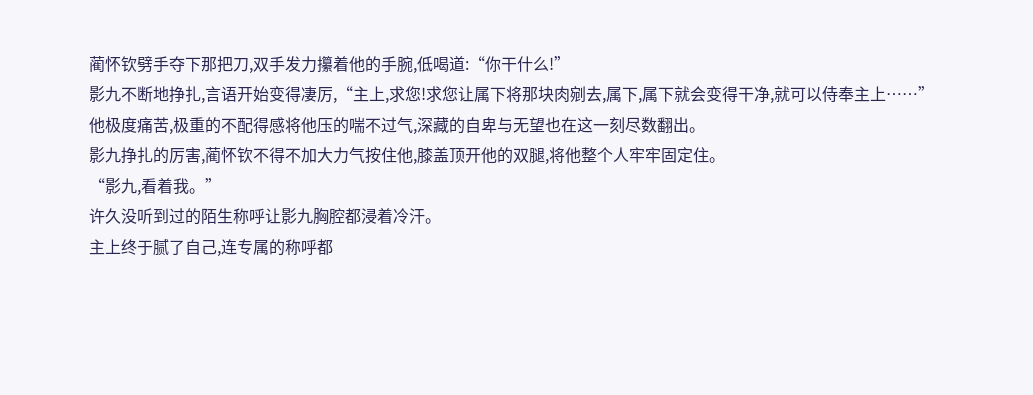蔺怀钦劈手夺下那把刀,双手发力攥着他的手腕,低喝道:“你干什么!”
影九不断地挣扎,言语开始变得凄厉,“主上,求您!求您让属下将那块肉剜去,属下,属下就会变得干净,就可以侍奉主上……”
他极度痛苦,极重的不配得感将他压的喘不过气,深藏的自卑与无望也在这一刻尽数翻出。
影九挣扎的厉害,蔺怀钦不得不加大力气按住他,膝盖顶开他的双腿,将他整个人牢牢固定住。
“影九,看着我。”
许久没听到过的陌生称呼让影九胸腔都浸着冷汗。
主上终于腻了自己,连专属的称呼都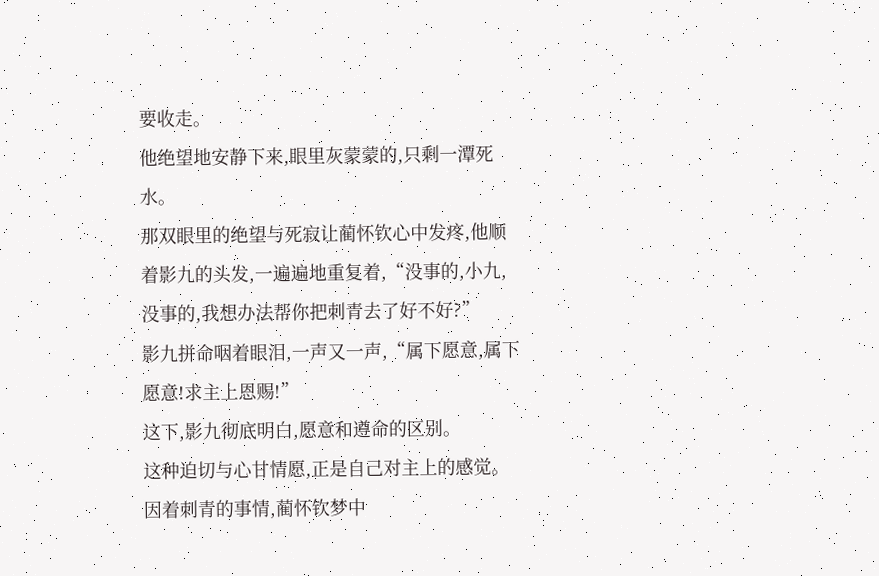要收走。
他绝望地安静下来,眼里灰蒙蒙的,只剩一潭死水。
那双眼里的绝望与死寂让蔺怀钦心中发疼,他顺着影九的头发,一遍遍地重复着,“没事的,小九,没事的,我想办法帮你把刺青去了好不好?”
影九拼命咽着眼泪,一声又一声,“属下愿意,属下愿意!求主上恩赐!”
这下,影九彻底明白,愿意和遵命的区别。
这种迫切与心甘情愿,正是自己对主上的感觉。
因着刺青的事情,蔺怀钦梦中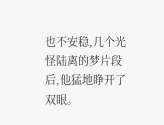也不安稳,几个光怪陆离的梦片段后,他猛地睁开了双眼。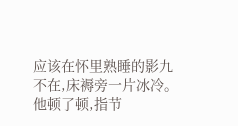应该在怀里熟睡的影九不在,床褥旁一片冰冷。
他顿了顿,指节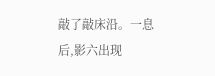敲了敲床沿。一息后,影六出现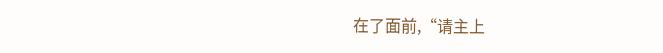在了面前,“请主上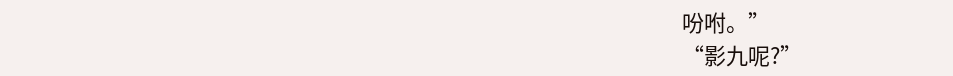吩咐。”
“影九呢?”